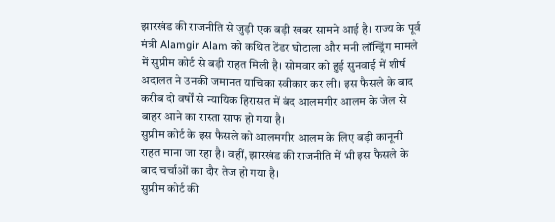झारखंड की राजनीति से जुड़ी एक बड़ी खबर सामने आई है। राज्य के पूर्व मंत्री Alamgir Alam को कथित टेंडर घोटाला और मनी लॉन्ड्रिंग मामले में सुप्रीम कोर्ट से बड़ी राहत मिली है। सोमवार को हुई सुनवाई में शीर्ष अदालत ने उनकी जमानत याचिका स्वीकार कर ली। इस फैसले के बाद करीब दो वर्षों से न्यायिक हिरासत में बंद आलमगीर आलम के जेल से बाहर आने का रास्ता साफ हो गया है।
सुप्रीम कोर्ट के इस फैसले को आलमगीर आलम के लिए बड़ी कानूनी राहत माना जा रहा है। वहीं, झारखंड की राजनीति में भी इस फैसले के बाद चर्चाओं का दौर तेज हो गया है।
सुप्रीम कोर्ट की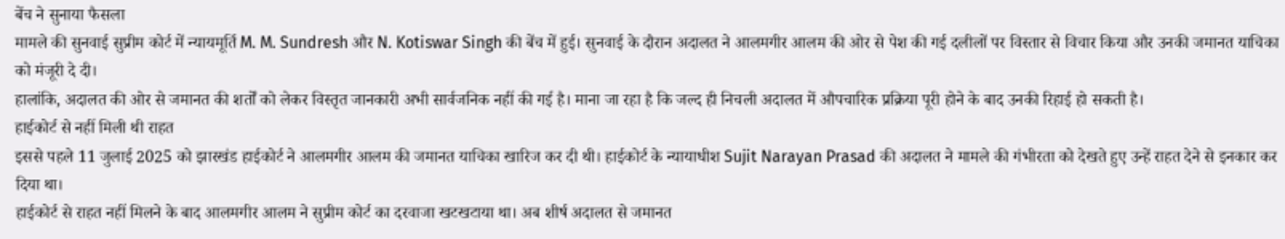बेंच ने सुनाया फैसला
मामले की सुनवाई सुप्रीम कोर्ट में न्यायमूर्ति M. M. Sundresh और N. Kotiswar Singh की बेंच में हुई। सुनवाई के दौरान अदालत ने आलमगीर आलम की ओर से पेश की गई दलीलों पर विस्तार से विचार किया और उनकी जमानत याचिका को मंजूरी दे दी।
हालांकि, अदालत की ओर से जमानत की शर्तों को लेकर विस्तृत जानकारी अभी सार्वजनिक नहीं की गई है। माना जा रहा है कि जल्द ही निचली अदालत में औपचारिक प्रक्रिया पूरी होने के बाद उनकी रिहाई हो सकती है।
हाईकोर्ट से नहीं मिली थी राहत
इससे पहले 11 जुलाई 2025 को झारखंड हाईकोर्ट ने आलमगीर आलम की जमानत याचिका खारिज कर दी थी। हाईकोर्ट के न्यायाधीश Sujit Narayan Prasad की अदालत ने मामले की गंभीरता को देखते हुए उन्हें राहत देने से इनकार कर दिया था।
हाईकोर्ट से राहत नहीं मिलने के बाद आलमगीर आलम ने सुप्रीम कोर्ट का दरवाजा खटखटाया था। अब शीर्ष अदालत से जमानत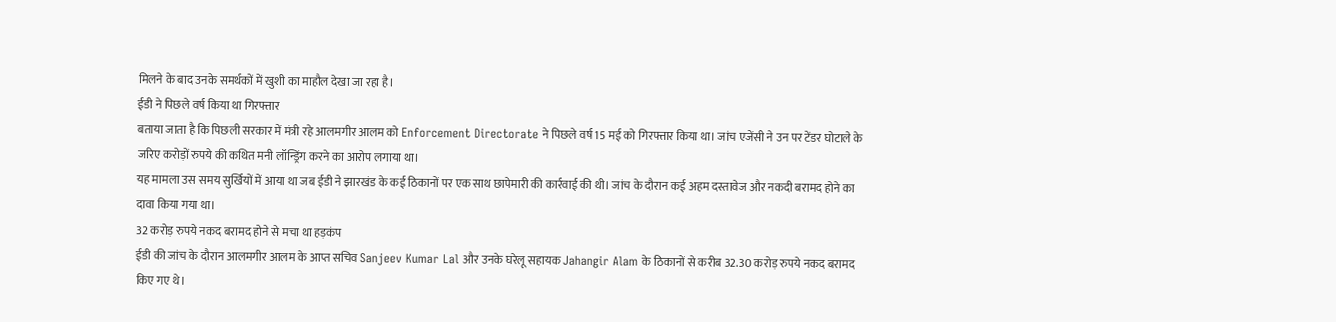मिलने के बाद उनके समर्थकों में खुशी का माहौल देखा जा रहा है।
ईडी ने पिछले वर्ष किया था गिरफ्तार
बताया जाता है कि पिछली सरकार में मंत्री रहे आलमगीर आलम को Enforcement Directorate ने पिछले वर्ष 15 मई को गिरफ्तार किया था। जांच एजेंसी ने उन पर टेंडर घोटाले के जरिए करोड़ों रुपये की कथित मनी लॉन्ड्रिंग करने का आरोप लगाया था।
यह मामला उस समय सुर्खियों में आया था जब ईडी ने झारखंड के कई ठिकानों पर एक साथ छापेमारी की कार्रवाई की थी। जांच के दौरान कई अहम दस्तावेज और नकदी बरामद होने का दावा किया गया था।
32 करोड़ रुपये नकद बरामद होने से मचा था हड़कंप
ईडी की जांच के दौरान आलमगीर आलम के आप्त सचिव Sanjeev Kumar Lal और उनके घरेलू सहायक Jahangir Alam के ठिकानों से करीब 32.30 करोड़ रुपये नकद बरामद किए गए थे।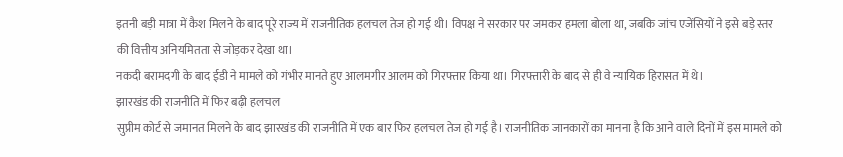इतनी बड़ी मात्रा में कैश मिलने के बाद पूरे राज्य में राजनीतिक हलचल तेज हो गई थी। विपक्ष ने सरकार पर जमकर हमला बोला था, जबकि जांच एजेंसियों ने इसे बड़े स्तर की वित्तीय अनियमितता से जोड़कर देखा था।
नकदी बरामदगी के बाद ईडी ने मामले को गंभीर मानते हुए आलमगीर आलम को गिरफ्तार किया था। गिरफ्तारी के बाद से ही वे न्यायिक हिरासत में थे।
झारखंड की राजनीति में फिर बढ़ी हलचल
सुप्रीम कोर्ट से जमानत मिलने के बाद झारखंड की राजनीति में एक बार फिर हलचल तेज हो गई है। राजनीतिक जानकारों का मानना है कि आने वाले दिनों में इस मामले को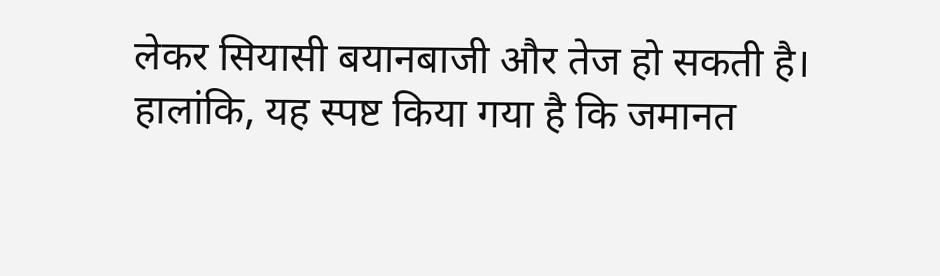लेकर सियासी बयानबाजी और तेज हो सकती है।
हालांकि, यह स्पष्ट किया गया है कि जमानत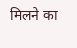मिलने का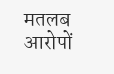मतलब आरोपों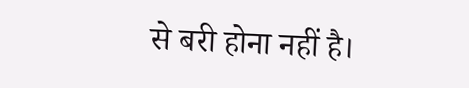से बरी होना नहीं है।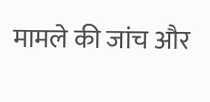मामले की जांच और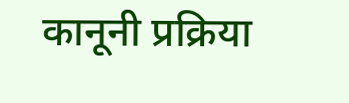कानूनी प्रक्रिया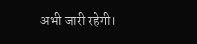अभी जारी रहेगी।